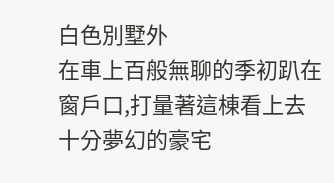白色別墅外
在車上百般無聊的季初趴在窗戶口,打量著這棟看上去十分夢幻的豪宅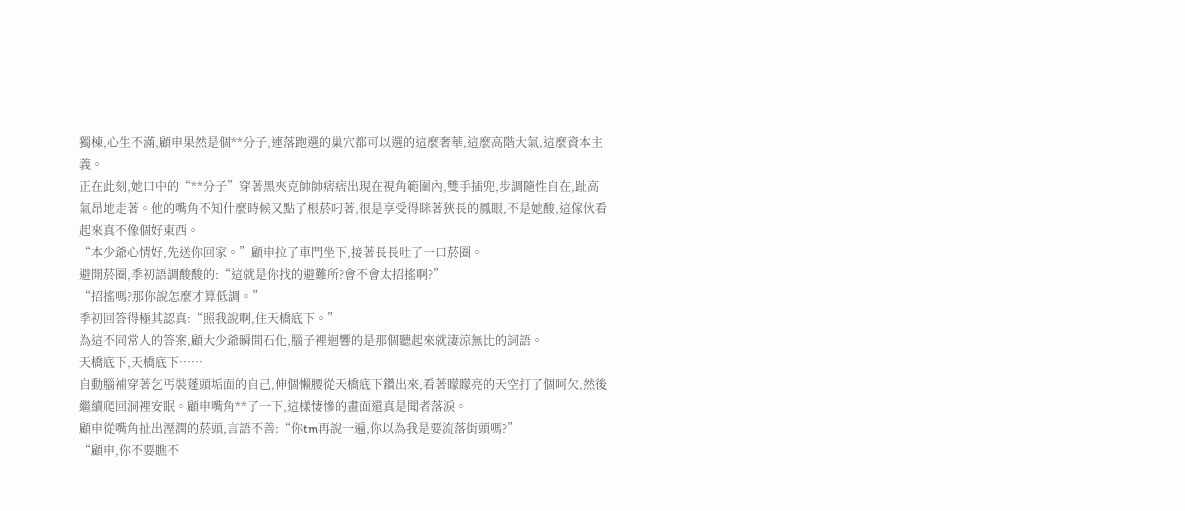獨棟,心生不滿,顧申果然是個**分子,連落跑選的巢穴都可以選的這麼奢華,這麼高階大氣,這麼資本主義。
正在此刻,她口中的“**分子”穿著黑夾克帥帥痞痞出現在視角範圍內,雙手插兜,步調隨性自在,趾高氣昂地走著。他的嘴角不知什麼時候又點了根菸叼著,很是享受得眯著狹長的鳳眼,不是她酸,這傢伙看起來真不像個好東西。
“本少爺心情好,先送你回家。”顧申拉了車門坐下,接著長長吐了一口菸圈。
避開菸圈,季初語調酸酸的:“這就是你找的避難所?會不會太招搖啊?”
“招搖嗎?那你說怎麼才算低調。”
季初回答得極其認真:“照我說啊,住天橋底下。”
為這不同常人的答案,顧大少爺瞬間石化,腦子裡迴響的是那個聽起來就淒涼無比的詞語。
天橋底下,天橋底下……
自動腦補穿著乞丐裝蓬頭垢面的自己,伸個懶腰從天橋底下鑽出來,看著矇矇亮的天空打了個呵欠,然後繼續爬回洞裡安眠。顧申嘴角**了一下,這樣悽慘的畫面還真是聞者落淚。
顧申從嘴角扯出溼潤的菸頭,言語不善:“你tm再說一遍,你以為我是要流落街頭嗎?”
“顧申,你不要瞧不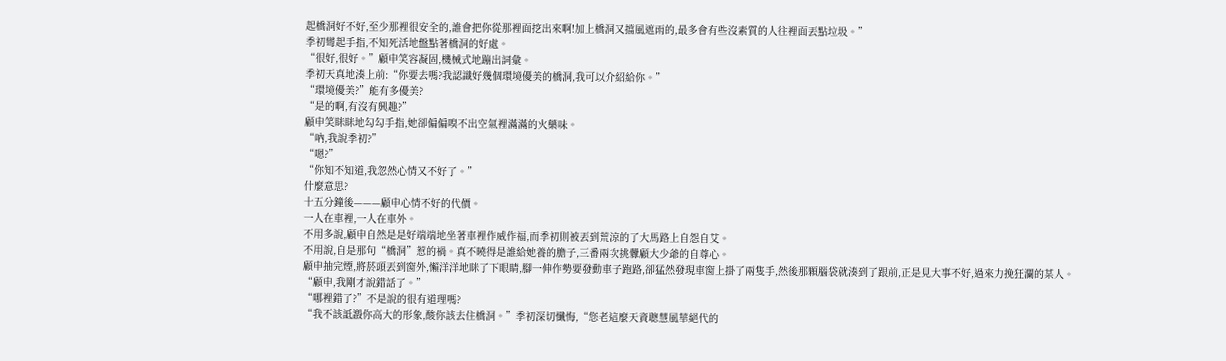起橋洞好不好,至少那裡很安全的,誰會把你從那裡面挖出來啊!加上橋洞又擋風遮雨的,最多會有些沒素質的人往裡面丟點垃圾。”
季初彎起手指,不知死活地盤點著橋洞的好處。
“很好,很好。”顧申笑容凝固,機械式地蹦出詞彙。
季初天真地湊上前:“你要去嗎?我認識好幾個環境優美的橋洞,我可以介紹給你。”
“環境優美?”能有多優美?
“是的啊,有沒有興趣?”
顧申笑眯眯地勾勾手指,她卻偏偏嗅不出空氣裡滿滿的火藥味。
“吶,我說季初?”
“嗯?”
“你知不知道,我忽然心情又不好了。”
什麼意思?
十五分鐘後———顧申心情不好的代價。
一人在車裡,一人在車外。
不用多說,顧申自然是是好端端地坐著車裡作威作福,而季初則被丟到荒涼的了大馬路上自怨自艾。
不用說,自是那句“橋洞”惹的禍。真不曉得是誰給她養的膽子,三番兩次挑釁顧大少爺的自尊心。
顧申抽完煙,將菸頭丟到窗外,懶洋洋地眯了下眼睛,腳一伸作勢要發動車子跑路,卻猛然發現車窗上掛了兩隻手,然後那顆腦袋就湊到了跟前,正是見大事不好,過來力挽狂瀾的某人。
“顧申,我剛才說錯話了。”
“哪裡錯了?”不是說的很有道理嗎?
“我不該詆譭你高大的形象,酸你該去住橋洞。”季初深切懺悔,“您老這麼天資聰慧風華絕代的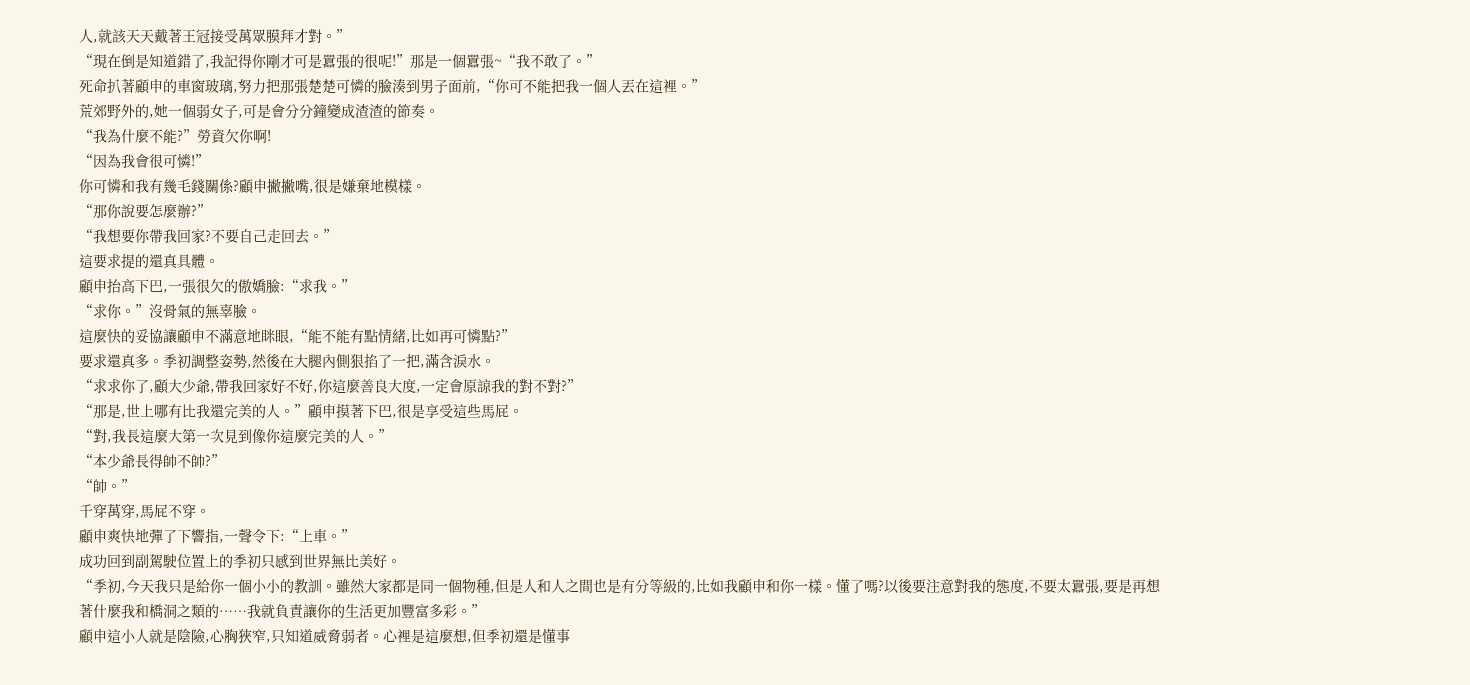人,就該天天戴著王冠接受萬眾膜拜才對。”
“現在倒是知道錯了,我記得你剛才可是囂張的很呢!”那是一個囂張~“我不敢了。”
死命扒著顧申的車窗玻璃,努力把那張楚楚可憐的臉湊到男子面前,“你可不能把我一個人丟在這裡。”
荒郊野外的,她一個弱女子,可是會分分鐘變成渣渣的節奏。
“我為什麼不能?”勞資欠你啊!
“因為我會很可憐!”
你可憐和我有幾毛錢關係?顧申撇撇嘴,很是嫌棄地模樣。
“那你說要怎麼辦?”
“我想要你帶我回家?不要自己走回去。”
這要求提的還真具體。
顧申抬高下巴,一張很欠的傲嬌臉:“求我。”
“求你。”沒骨氣的無辜臉。
這麼快的妥協讓顧申不滿意地眯眼,“能不能有點情緒,比如再可憐點?”
要求還真多。季初調整姿勢,然後在大腿內側狠掐了一把,滿含淚水。
“求求你了,顧大少爺,帶我回家好不好,你這麼善良大度,一定會原諒我的對不對?”
“那是,世上哪有比我還完美的人。”顧申摸著下巴,很是享受這些馬屁。
“對,我長這麼大第一次見到像你這麼完美的人。”
“本少爺長得帥不帥?”
“帥。”
千穿萬穿,馬屁不穿。
顧申爽快地彈了下響指,一聲令下:“上車。”
成功回到副駕駛位置上的季初只感到世界無比美好。
“季初,今天我只是給你一個小小的教訓。雖然大家都是同一個物種,但是人和人之間也是有分等級的,比如我顧申和你一樣。懂了嗎?以後要注意對我的態度,不要太囂張,要是再想著什麼我和橋洞之類的……我就負責讓你的生活更加豐富多彩。”
顧申這小人就是陰險,心胸狹窄,只知道威脅弱者。心裡是這麼想,但季初還是懂事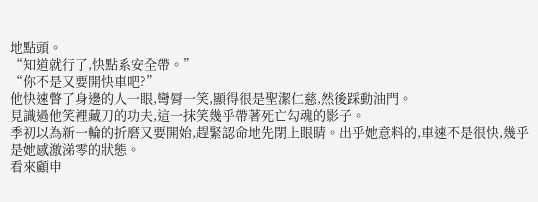地點頭。
“知道就行了,快點系安全帶。”
“你不是又要開快車吧?”
他快速瞥了身邊的人一眼,彎脣一笑,顯得很是聖潔仁慈,然後踩動油門。
見識過他笑裡藏刀的功夫,這一抹笑幾乎帶著死亡勾魂的影子。
季初以為新一輪的折磨又要開始,趕緊認命地先閉上眼睛。出乎她意料的,車速不是很快,幾乎是她感激涕零的狀態。
看來顧申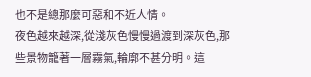也不是總那麼可惡和不近人情。
夜色越來越深,從淺灰色慢慢過渡到深灰色,那些景物籠著一層霧氣,輪廓不甚分明。這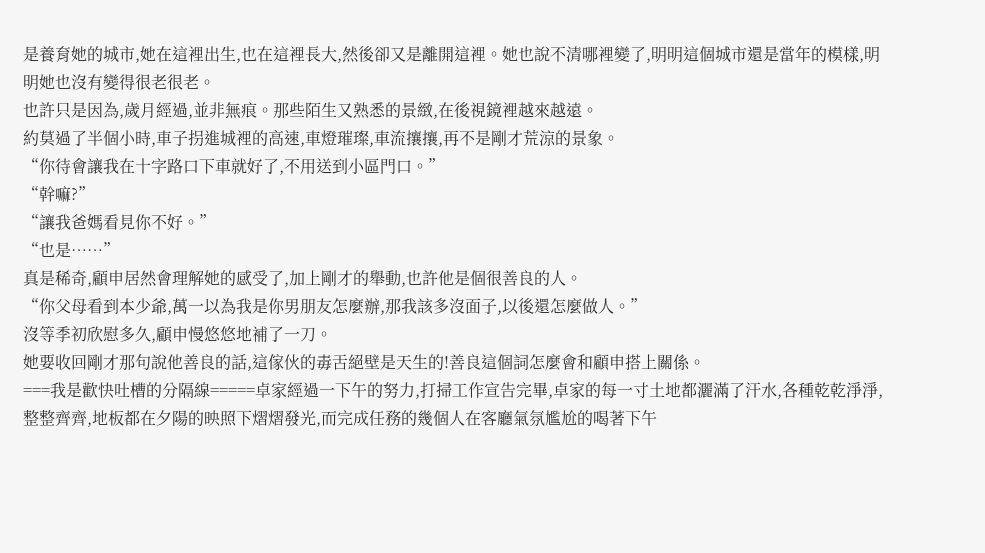是養育她的城市,她在這裡出生,也在這裡長大,然後卻又是離開這裡。她也說不清哪裡變了,明明這個城市還是當年的模樣,明明她也沒有變得很老很老。
也許只是因為,歲月經過,並非無痕。那些陌生又熟悉的景緻,在後視鏡裡越來越遠。
約莫過了半個小時,車子拐進城裡的高速,車燈璀璨,車流攘攘,再不是剛才荒涼的景象。
“你待會讓我在十字路口下車就好了,不用送到小區門口。”
“幹嘛?”
“讓我爸媽看見你不好。”
“也是……”
真是稀奇,顧申居然會理解她的感受了,加上剛才的舉動,也許他是個很善良的人。
“你父母看到本少爺,萬一以為我是你男朋友怎麼辦,那我該多沒面子,以後還怎麼做人。”
沒等季初欣慰多久,顧申慢悠悠地補了一刀。
她要收回剛才那句說他善良的話,這傢伙的毒舌絕壁是天生的!善良這個詞怎麼會和顧申搭上關係。
===我是歡快吐槽的分隔線=====卓家經過一下午的努力,打掃工作宣告完畢,卓家的每一寸土地都灑滿了汗水,各種乾乾淨淨,整整齊齊,地板都在夕陽的映照下熠熠發光,而完成任務的幾個人在客廳氣氛尷尬的喝著下午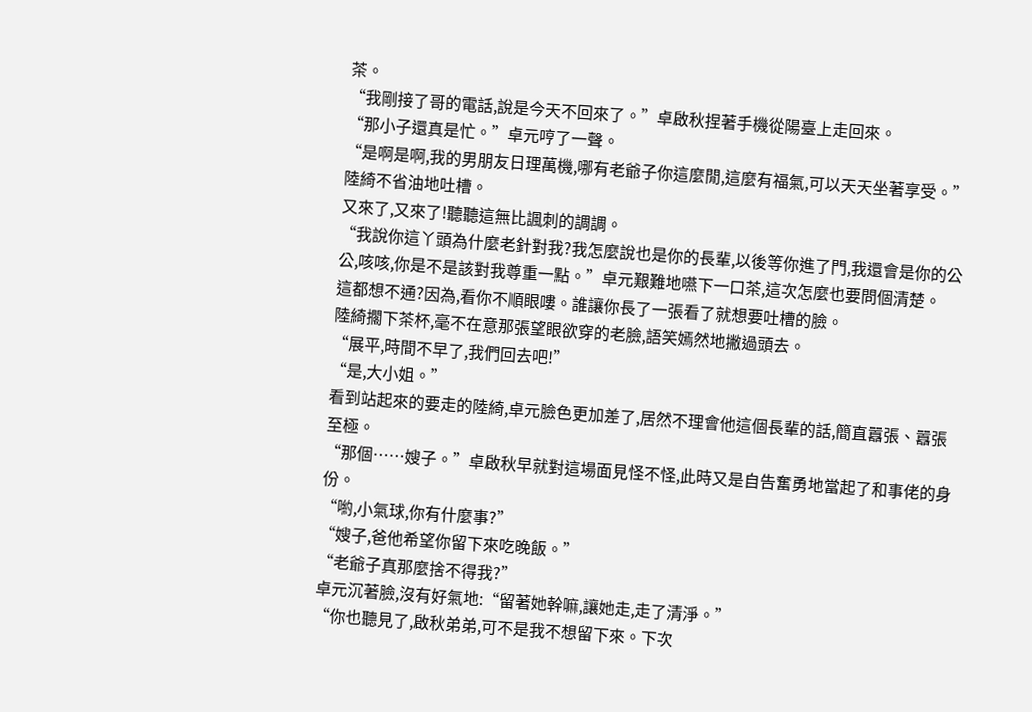茶。
“我剛接了哥的電話,說是今天不回來了。”卓啟秋捏著手機從陽臺上走回來。
“那小子還真是忙。”卓元哼了一聲。
“是啊是啊,我的男朋友日理萬機,哪有老爺子你這麼閒,這麼有福氣,可以天天坐著享受。”陸綺不省油地吐槽。
又來了,又來了!聽聽這無比諷刺的調調。
“我說你這丫頭為什麼老針對我?我怎麼說也是你的長輩,以後等你進了門,我還會是你的公公,咳咳,你是不是該對我尊重一點。”卓元艱難地嚥下一口茶,這次怎麼也要問個清楚。
這都想不通?因為,看你不順眼嘍。誰讓你長了一張看了就想要吐槽的臉。
陸綺擱下茶杯,毫不在意那張望眼欲穿的老臉,語笑嫣然地撇過頭去。
“展平,時間不早了,我們回去吧!”
“是,大小姐。”
看到站起來的要走的陸綺,卓元臉色更加差了,居然不理會他這個長輩的話,簡直囂張、囂張至極。
“那個……嫂子。”卓啟秋早就對這場面見怪不怪,此時又是自告奮勇地當起了和事佬的身份。
“喲,小氣球,你有什麼事?”
“嫂子,爸他希望你留下來吃晚飯。”
“老爺子真那麼捨不得我?”
卓元沉著臉,沒有好氣地:“留著她幹嘛,讓她走,走了清淨。”
“你也聽見了,啟秋弟弟,可不是我不想留下來。下次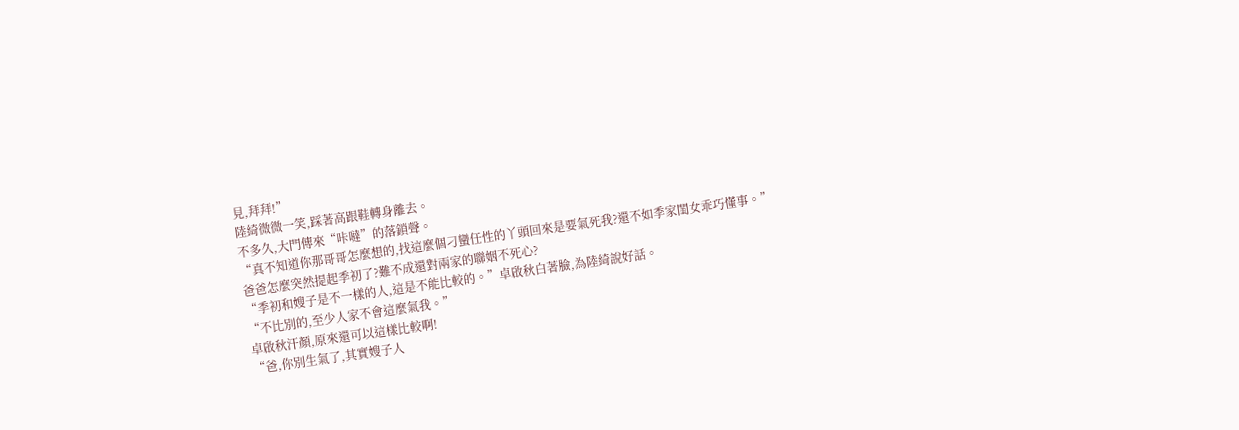見,拜拜!”
陸綺微微一笑,踩著高跟鞋轉身離去。
不多久,大門傳來“咔噠”的落鎖聲。
“真不知道你那哥哥怎麼想的,找這麼個刁蠻任性的丫頭回來是要氣死我?還不如季家閨女乖巧懂事。”
爸爸怎麼突然提起季初了?難不成還對兩家的聯姻不死心?
“季初和嫂子是不一樣的人,這是不能比較的。”卓啟秋白著臉,為陸綺說好話。
“不比別的,至少人家不會這麼氣我。”
卓啟秋汗顏,原來還可以這樣比較啊!
“爸,你別生氣了,其實嫂子人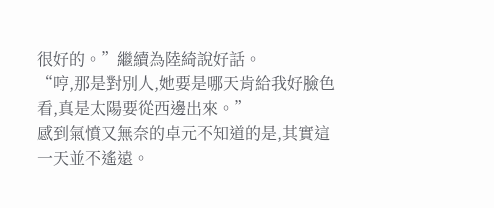很好的。”繼續為陸綺說好話。
“哼,那是對別人,她要是哪天肯給我好臉色看,真是太陽要從西邊出來。”
感到氣憤又無奈的卓元不知道的是,其實這一天並不遙遠。